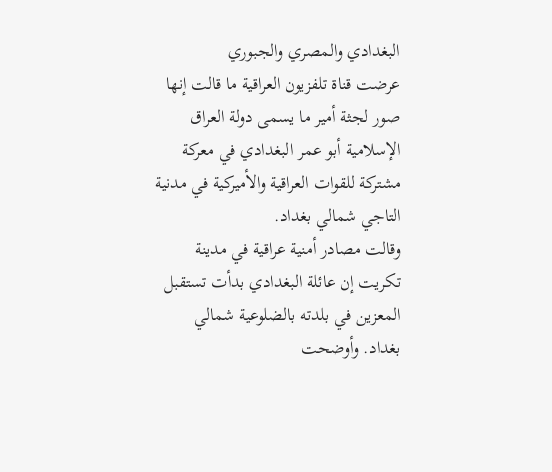البغدادي والمصري والجبوري
عرضت قناة تلفزيون العراقية ما قالت إنها صور لجثة أمير ما يسمى دولة العراق الإسلامية أبو عمر البغدادي في معركة مشتركة للقوات العراقية والأميركية في مدنية التاجي شمالي بغداد.
وقالت مصادر أمنية عراقية في مدينة تكريت إن عائلة البغدادي بدأت تستقبل المعزين في بلدته بالضلوعية شمالي بغداد. وأوضحت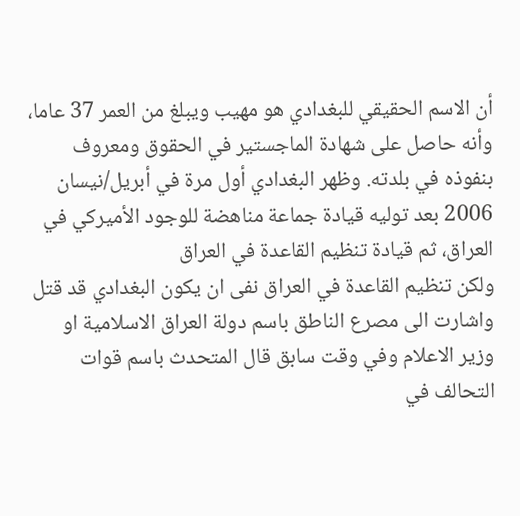أن الاسم الحقيقي للبغدادي هو مهيب ويبلغ من العمر 37 عاما، وأنه حاصل على شهادة الماجستير في الحقوق ومعروف بنفوذه في بلدته. وظهر البغدادي أول مرة في أبريل/نيسان 2006 بعد توليه قيادة جماعة مناهضة للوجود الأميركي في العراق، ثم قيادة تنظيم القاعدة في العراق
ولكن تنظيم القاعدة في العراق نفى ان يكون البغدادي قد قتل واشارت الى مصرع الناطق باسم دولة العراق الاسلامية او وزير الاعلام وفي وقت سابق قال المتحدث باسم قوات التحالف في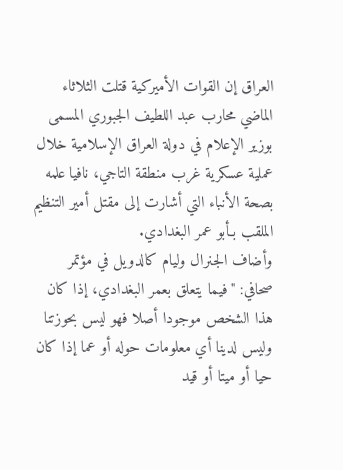العراق إن القوات الأميركية قتلت الثلاثاء الماضي محارب عبد اللطيف الجبوري المسمى بوزير الإعلام في دولة العراق الإسلامية خلال عملية عسكرية غرب منطقة التاجي، نافيا علمه بصحة الأنباء التي أشارت إلى مقتل أمير التنظيم الملقب بـأبو عمر البغدادي.
وأضاف الجنرال وليام كالدويل في مؤتمر صحافي: "فيما يتعلق بعمر البغدادي، إذا كان هذا الشخص موجودا أصلا فهو ليس بحوزتنا وليس لدينا أي معلومات حوله أو عما إذا كان حيا أو ميتا أو قيد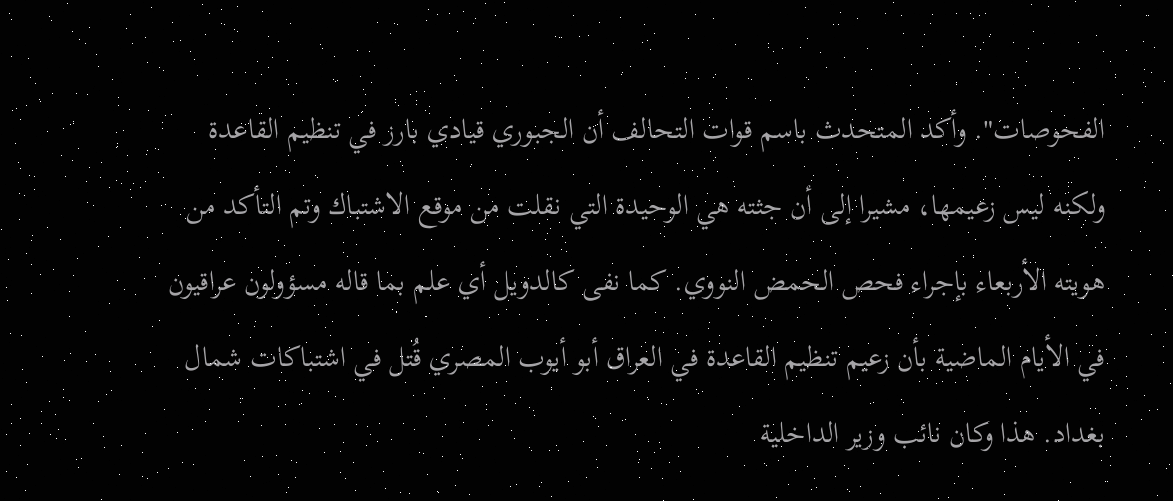الفحوصات". وأكد المتحدث باسم قوات التحالف أن الجبوري قيادي بارز في تنظيم القاعدة ولكنه ليس زعيمها، مشيرا إلى أن جثته هي الوحيدة التي نقلت من موقع الاشتباك وتم التأكد من هويته الأربعاء بإجراء فحص الحمض النووي. كما نفى كالدويل أي علم بما قاله مسؤولون عراقيون في الأيام الماضية بأن زعيم تنظيم القاعدة في العراق أبو أيوب المصري قُتل في اشتباكات شمال بغداد. هذا وكان نائب وزير الداخلية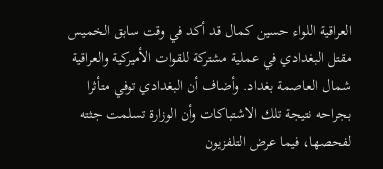العراقية اللواء حسين كمال قد أكد في وقت سابق الخميس مقتل البغدادي في عملية مشتركة للقوات الأميركية والعراقية شمال العاصمة بغداد. وأضاف أن البغدادي توفي متأثرا بجراحه نتيجة تلك الاشتباكات وأن الوزارة تسلمت جثته لفحصها، فيما عرض التلفزيون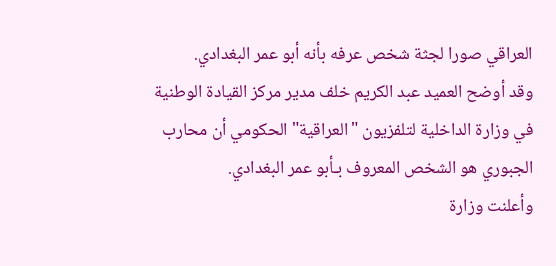العراقي صورا لجثة شخص عرفه بأنه أبو عمر البغدادي.
وقد أوضح العميد عبد الكريم خلف مدير مركز القيادة الوطنية في وزارة الداخلية لتلفزيون "العراقية" الحكومي أن محارب الجبوري هو الشخص المعروف بـأبو عمر البغدادي.
وأعلنت وزارة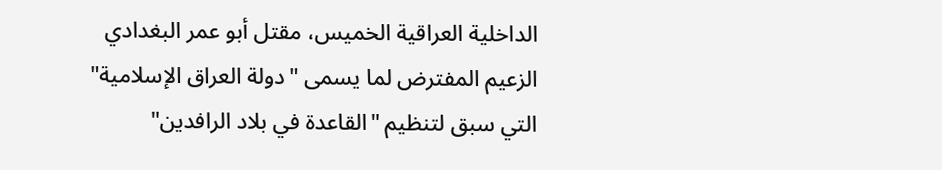الداخلية العراقية الخميس، مقتل أبو عمر البغدادي الزعيم المفترض لما يسمى "دولة العراق الإسلامية" التي سبق لتنظيم "القاعدة في بلاد الرافدين"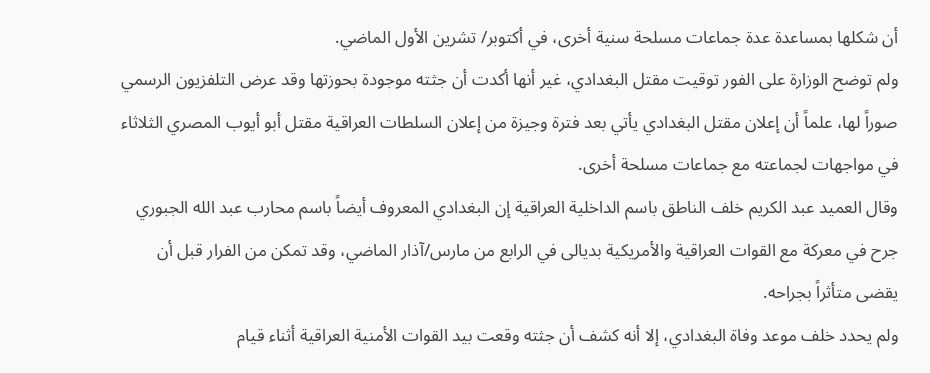أن شكلها بمساعدة عدة جماعات مسلحة سنية أخرى، في أكتوبر/ تشرين الأول الماضي.
ولم توضح الوزارة على الفور توقيت مقتل البغدادي، غير أنها أكدت أن جثته موجودة بحوزتها وقد عرض التلفزيون الرسمي صوراً لها، علماً أن إعلان مقتل البغدادي يأتي بعد فترة وجيزة من إعلان السلطات العراقية مقتل أبو أيوب المصري الثلاثاء في مواجهات لجماعته مع جماعات مسلحة أخرى.
وقال العميد عبد الكريم خلف الناطق باسم الداخلية العراقية إن البغدادي المعروف أيضاً باسم محارب عبد الله الجبوري جرح في معركة مع القوات العراقية والأمريكية بديالى في الرابع من مارس/آذار الماضي، وقد تمكن من الفرار قبل أن يقضى متأثراً بجراحه.
ولم يحدد خلف موعد وفاة البغدادي، إلا أنه كشف أن جثته وقعت بيد القوات الأمنية العراقية أثناء قيام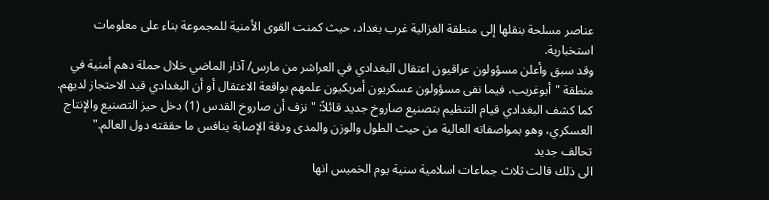عناصر مسلحة بنقلها إلى منطقة الغزالية غرب بغداد، حيث كمنت القوى الأمنية للمجموعة بناء على معلومات استخبارية.
وقد سبق وأعلن مسؤولون عراقيون اعتقال البغدادي في العراشر من مارس/ آذار الماضي خلال حملة دهم أمنية في منطقة "أبوغريب، فيما نفى مسؤولون عسكريون أمريكيون علمهم بواقعة الاعتقال أو أن البغدادي قيد الاحتجاز لديهم.
كما كشف البغدادي قيام التنظيم بتصنيع صاروخ جديد قائلاً: "نزف أن صاروخ القدس (1) دخل حيز التصنيع والإنتاج العسكري، وهو بمواصفاته العالية من حيث الطول والوزن والمدى ودقة الإصابة ينافس ما حققته دول العالم."
تحالف جديد
الى ذلك قالت ثلاث جماعات اسلامية سنية يوم الخميس انها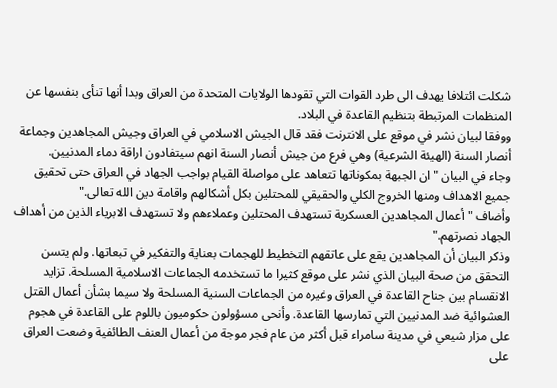شكلت ائتلافا يهدف الى طرد القوات التي تقودها الولايات المتحدة من العراق وبدا أنها تنأى بنفسها عن المنظمات المرتبطة بتنظيم القاعدة في البلاد.
ووفقا لبيان نشر في موقع على الانترنت فقد قال الجيش الاسلامي في العراق وجيش المجاهدين وجماعة أنصار السنة (الهيئة الشرعية) وهي فرع من جيش أنصار السنة انهم سيتفادون اراقة دماء المدنيين.
وجاء في البيان "ان الجبهة بمكوناتها تتعاهد على مواصلة القيام بواجب الجهاد في العراق حتى تحقيق جميع الاهداف ومنها الخروج الكلي والحقيقي للمحتلين بكل أشكالهم واقامة دين الله تعالى."
وأضاف " أعمال المجاهدين العسكرية تستهدف المحتلين وعملاءهم ولا تستهدف الابرياء الذين من أهداف الجهاد نصرتهم."
وذكر البيان أن المجاهدين يقع على عاتقهم التخطيط للهجمات بعناية والتفكير في تبعاتها. ولم يتسن التحقق من صحة البيان الذي نشر على موقع كثيرا ما تستخدمه الجماعات الاسلامية المسلحة. تزايد الانقسام بين جناح القاعدة في العراق وغيره من الجماعات السنية المسلحة ولا سيما بشأن أعمال القتل العشوائية ضد المدنيين التي تمارسها القاعدة. وأنحى مسؤولون حكوميون باللوم على القاعدة في هجوم على مزار شيعي في مدينة سامراء قبل أكثر من عام فجر موجة من أعمال العنف الطائفية وضعت العراق على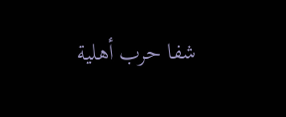شفا حرب أهلية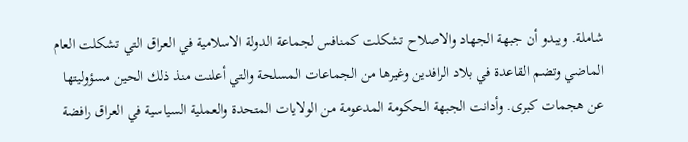شاملة. ويبدو أن جبهة الجهاد والاصلاح تشكلت كمنافس لجماعة الدولة الاسلامية في العراق التي تشكلت العام الماضي وتضم القاعدة في بلاد الرافدين وغيرها من الجماعات المسلحة والتي أعلنت منذ ذلك الحين مسؤوليتها عن هجمات كبرى. وأدانت الجبهة الحكومة المدعومة من الولايات المتحدة والعملية السياسية في العراق رافضة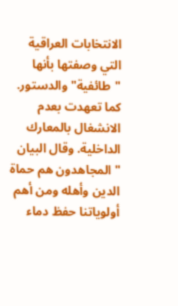الانتخابات العراقية التي وصفتها بأنها "طائفية" والدستور. كما تعهدت بعدم الانشغال بالمعارك الداخلية. وقال البيان " المجاهدون هم حماة الدين وأهله ومن أهم أولوياتنا حفظ دماء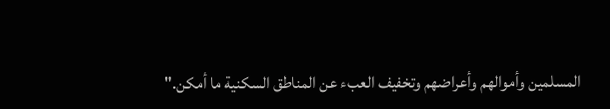المسلمين وأموالهم وأعراضهم وتخفيف العبء عن المناطق السكنية ما أمكن."